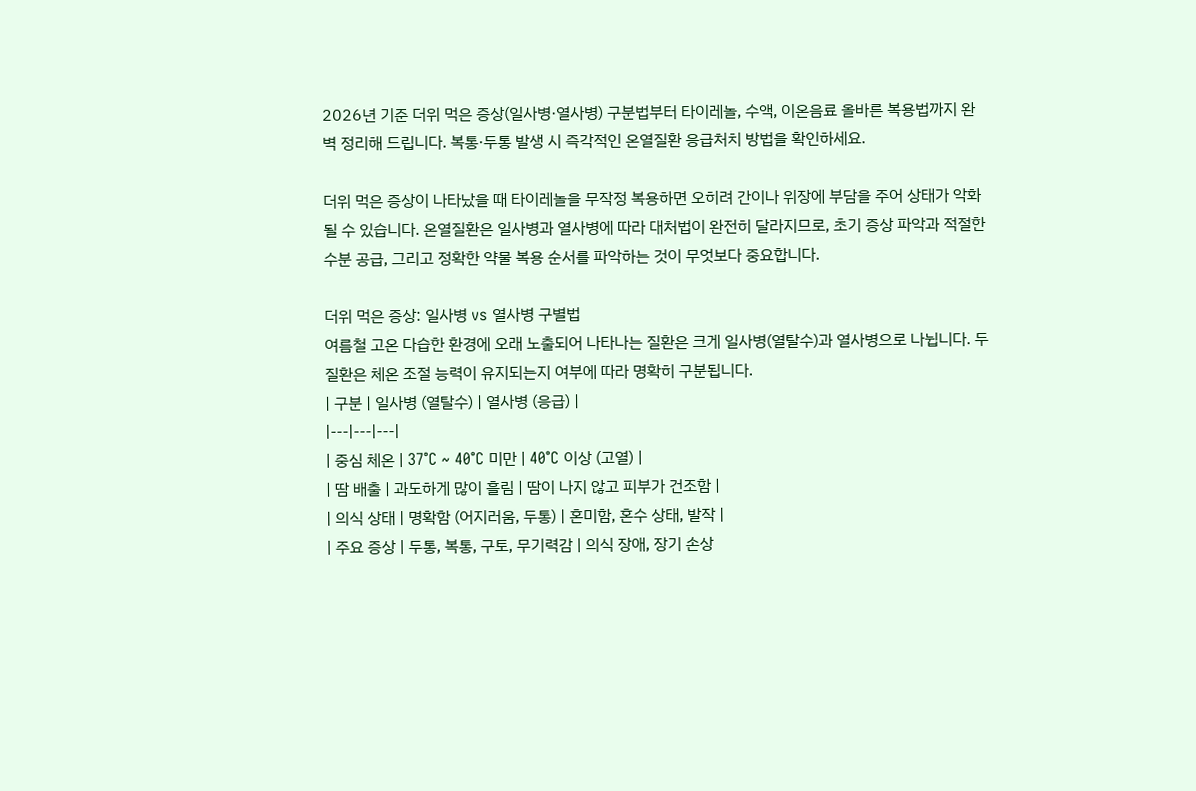2026년 기준 더위 먹은 증상(일사병·열사병) 구분법부터 타이레놀, 수액, 이온음료 올바른 복용법까지 완벽 정리해 드립니다. 복통·두통 발생 시 즉각적인 온열질환 응급처치 방법을 확인하세요.

더위 먹은 증상이 나타났을 때 타이레놀을 무작정 복용하면 오히려 간이나 위장에 부담을 주어 상태가 악화될 수 있습니다. 온열질환은 일사병과 열사병에 따라 대처법이 완전히 달라지므로, 초기 증상 파악과 적절한 수분 공급, 그리고 정확한 약물 복용 순서를 파악하는 것이 무엇보다 중요합니다.

더위 먹은 증상: 일사병 vs 열사병 구별법
여름철 고온 다습한 환경에 오래 노출되어 나타나는 질환은 크게 일사병(열탈수)과 열사병으로 나뉩니다. 두 질환은 체온 조절 능력이 유지되는지 여부에 따라 명확히 구분됩니다.
| 구분 | 일사병 (열탈수) | 열사병 (응급) |
|---|---|---|
| 중심 체온 | 37°C ~ 40°C 미만 | 40°C 이상 (고열) |
| 땀 배출 | 과도하게 많이 흘림 | 땀이 나지 않고 피부가 건조함 |
| 의식 상태 | 명확함 (어지러움, 두통) | 혼미함, 혼수 상태, 발작 |
| 주요 증상 | 두통, 복통, 구토, 무기력감 | 의식 장애, 장기 손상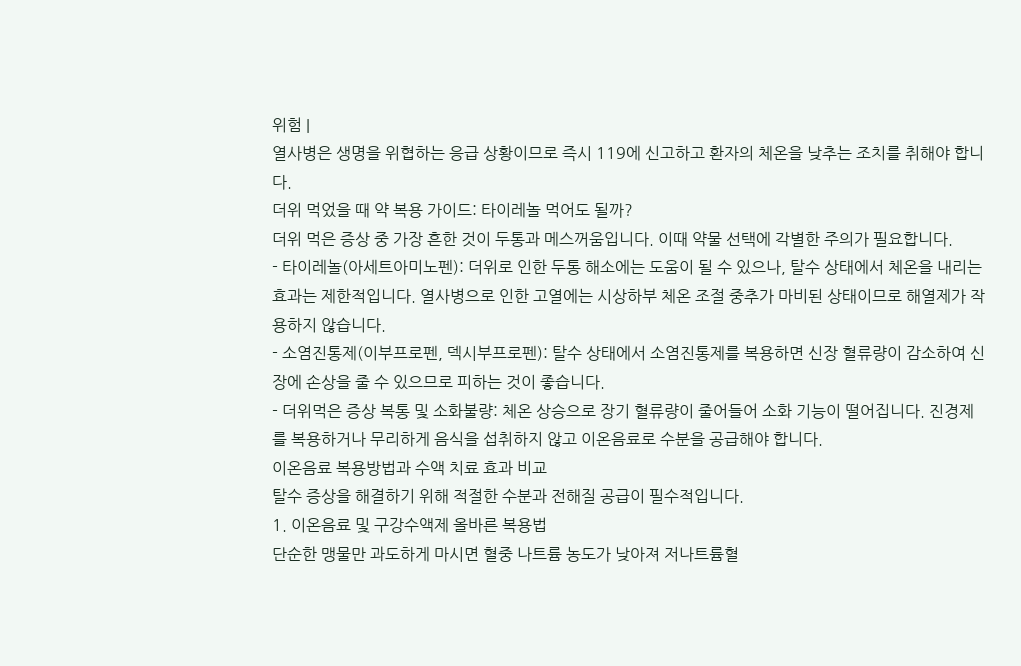위험 |
열사병은 생명을 위협하는 응급 상황이므로 즉시 119에 신고하고 환자의 체온을 낮추는 조치를 취해야 합니다.
더위 먹었을 때 약 복용 가이드: 타이레놀 먹어도 될까?
더위 먹은 증상 중 가장 흔한 것이 두통과 메스꺼움입니다. 이때 약물 선택에 각별한 주의가 필요합니다.
- 타이레놀(아세트아미노펜): 더위로 인한 두통 해소에는 도움이 될 수 있으나, 탈수 상태에서 체온을 내리는 효과는 제한적입니다. 열사병으로 인한 고열에는 시상하부 체온 조절 중추가 마비된 상태이므로 해열제가 작용하지 않습니다.
- 소염진통제(이부프로펜, 덱시부프로펜): 탈수 상태에서 소염진통제를 복용하면 신장 혈류량이 감소하여 신장에 손상을 줄 수 있으므로 피하는 것이 좋습니다.
- 더위먹은 증상 복통 및 소화불량: 체온 상승으로 장기 혈류량이 줄어들어 소화 기능이 떨어집니다. 진경제를 복용하거나 무리하게 음식을 섭취하지 않고 이온음료로 수분을 공급해야 합니다.
이온음료 복용방법과 수액 치료 효과 비교
탈수 증상을 해결하기 위해 적절한 수분과 전해질 공급이 필수적입니다.
1. 이온음료 및 구강수액제 올바른 복용법
단순한 맹물만 과도하게 마시면 혈중 나트륨 농도가 낮아져 저나트륨혈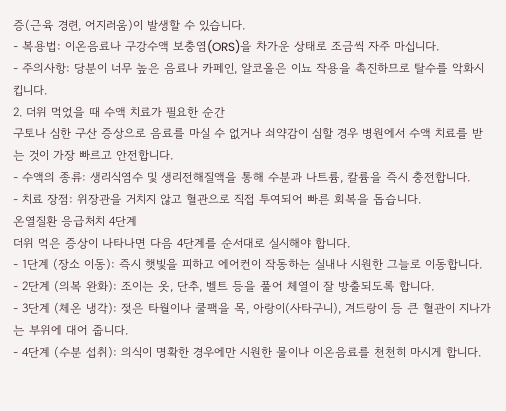증(근육 경련, 어지러움)이 발생할 수 있습니다.
- 복용법: 이온음료나 구강수액 보충염(ORS)을 차가운 상태로 조금씩 자주 마십니다.
- 주의사항: 당분이 너무 높은 음료나 카페인, 알코올은 이뇨 작용을 촉진하므로 탈수를 악화시킵니다.
2. 더위 먹었을 때 수액 치료가 필요한 순간
구토나 심한 구산 증상으로 음료를 마실 수 없거나 쇠약감이 심할 경우 병원에서 수액 치료를 받는 것이 가장 빠르고 안전합니다.
- 수액의 종류: 생리식염수 및 생리전해질액을 통해 수분과 나트륨, 칼륨을 즉시 충전합니다.
- 치료 장점: 위장관을 거치지 않고 혈관으로 직접 투여되어 빠른 회복을 돕습니다.
온열질환 응급처치 4단계
더위 먹은 증상이 나타나면 다음 4단계를 순서대로 실시해야 합니다.
- 1단계 (장소 이동): 즉시 햇빛을 피하고 에어컨이 작동하는 실내나 시원한 그늘로 이동합니다.
- 2단계 (의복 완화): 조이는 옷, 단추, 벨트 등을 풀어 체열이 잘 방출되도록 합니다.
- 3단계 (체온 냉각): 젖은 타월이나 쿨팩을 목, 아랑이(사타구니), 겨드랑이 등 큰 혈관이 지나가는 부위에 대어 줍니다.
- 4단계 (수분 섭취): 의식이 명확한 경우에만 시원한 물이나 이온음료를 천천히 마시게 합니다.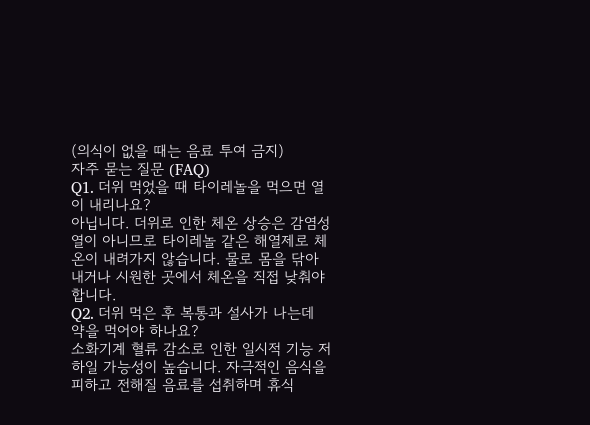(의식이 없을 때는 음료 투여 금지)
자주 묻는 질문 (FAQ)
Q1. 더위 먹었을 때 타이레놀을 먹으면 열이 내리나요?
아닙니다. 더위로 인한 체온 상승은 감염성 열이 아니므로 타이레놀 같은 해열제로 체온이 내려가지 않습니다. 물로 몸을 닦아내거나 시원한 곳에서 체온을 직접 낮춰야 합니다.
Q2. 더위 먹은 후 복통과 설사가 나는데 약을 먹어야 하나요?
소화기계 혈류 감소로 인한 일시적 기능 저하일 가능성이 높습니다. 자극적인 음식을 피하고 전해질 음료를 섭취하며 휴식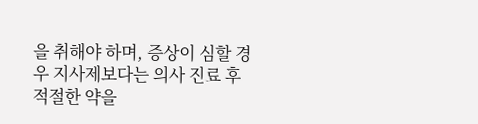을 취해야 하며, 증상이 심할 경우 지사제보다는 의사 진료 후 적절한 약을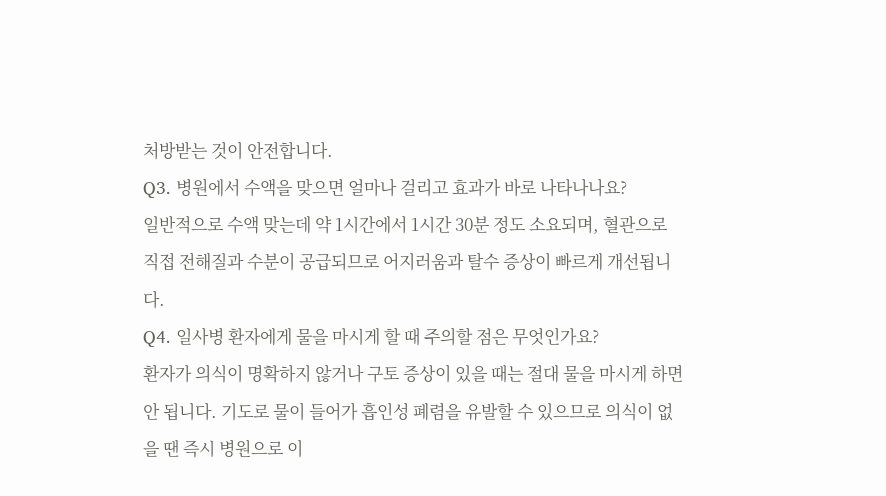처방받는 것이 안전합니다.
Q3. 병원에서 수액을 맞으면 얼마나 걸리고 효과가 바로 나타나나요?
일반적으로 수액 맞는데 약 1시간에서 1시간 30분 정도 소요되며, 혈관으로 직접 전해질과 수분이 공급되므로 어지러움과 탈수 증상이 빠르게 개선됩니다.
Q4. 일사병 환자에게 물을 마시게 할 때 주의할 점은 무엇인가요?
환자가 의식이 명확하지 않거나 구토 증상이 있을 때는 절대 물을 마시게 하면 안 됩니다. 기도로 물이 들어가 흡인성 폐렴을 유발할 수 있으므로 의식이 없을 땐 즉시 병원으로 이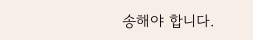송해야 합니다.